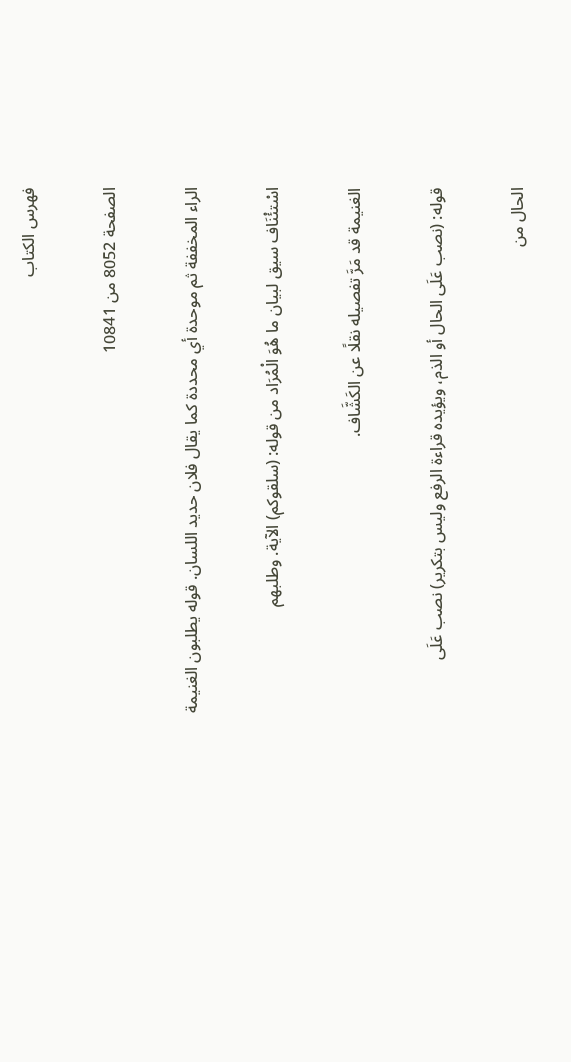فهرس الكتاب

الصفحة 8052 من 10841

الراء المخففة ثم موحدة أي محددة كما يقال فلان حديد اللسان. قوله يطلبون الغنيمة

اسْتئْنَاف سيق لبيان ما هُوَ الْمُرَاد من قوله: (سلقوكم) الآية. وطلبهم

الغنيمة قد مَرَّ تفصيله نقلًا عن الكَشَّاف.

قوله: (نصب عَلَى الحال أو الذم، ويؤيده قراءة الرفع وليس بتكرير) نصب عَلَى

الحال من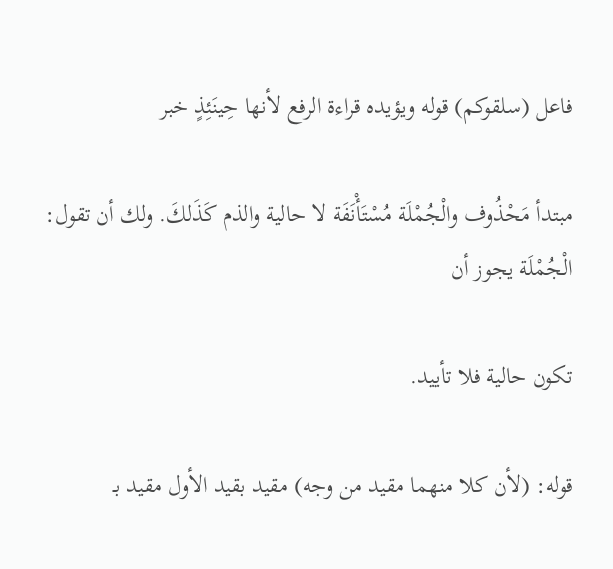فاعل (سلقوكم) قوله ويؤيده قراءة الرفع لأنها حِينَئِذٍ خبر

مبتدأ مَحْذُوف والْجُمْلَة مُسْتَأْنَفَة لا حالية والذم كَذَلكَ. ولك أن تقول: الْجُمْلَة يجوز أن

تكون حالية فلا تأييد.

قوله: (لأن كلا منهما مقيد من وجه) مقيد بقيد الأول مقيد بـ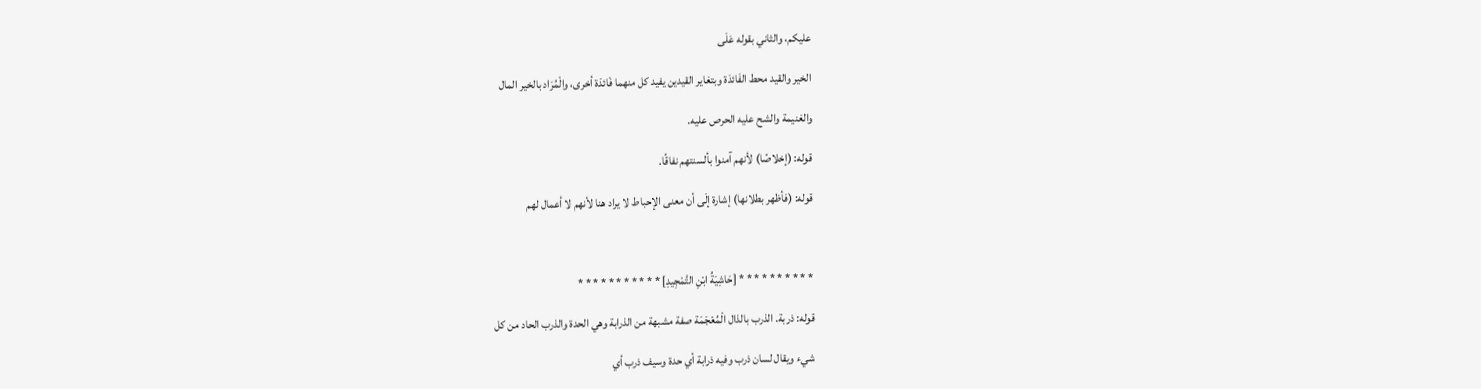عليكم، والثاني بقوله عَلَى

الخير والقيد محط الفَائدَة وبتغاير القيدين يفيد كل منهما فَائدَة أخرى، والْمُرَاد بالخير المال

والغنيمة والشح عليه الحرص عليه.

قوله: (إخلاصًا) لأنهم آمنوا بألسنتهم نفاقًا.

قوله: (فأظهر بطلانها) إشارة إلَى أن معنى الإحباط لا يراد هنا لأنهم لا أعمال لهم



* * * * * * * * * * [حَاشِيَةُ ابْنِ التَّمْجِيدِ] * * * * * * * * * * *

قوله: ذربة. الذرب بالذال الْمُعْجَمَة صفة مشبهة من الذرابة وهي الحدة والذرب الحاد من كل

شيء ويقال لسان ذرب وفيه ذرابة أي حدة وسيف ذرب أي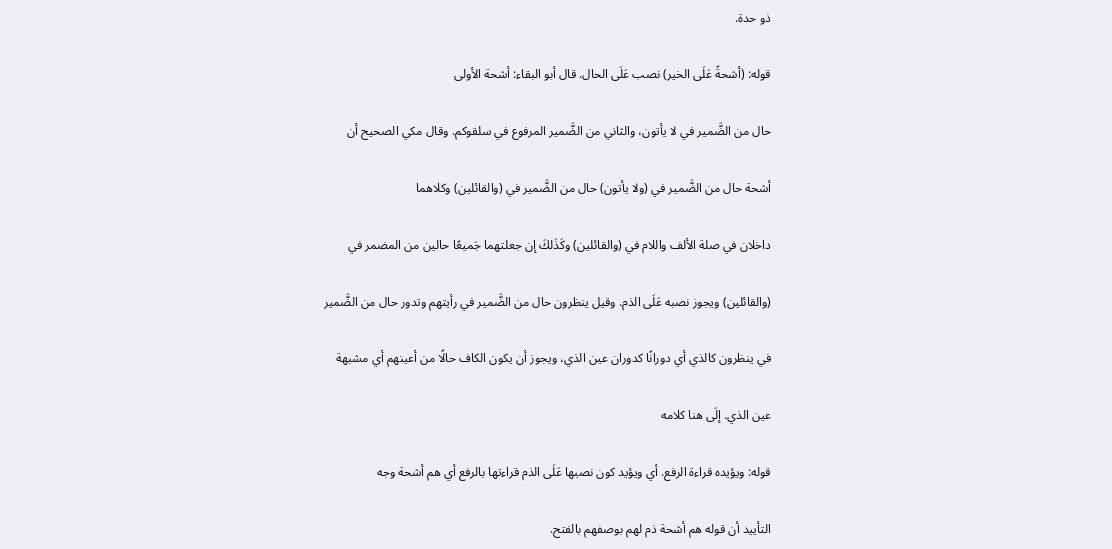ذو حدة.

قوله: (أشحةً عَلَى الخير) نصب عَلَى الحال. قال أبو البقاء: أشحة الأولى

حال من الضَّمير في لا يأتون، والثاني من الضَّمير المرفوع في سلقوكم. وقال مكي الصحيح أن

أشحة حال من الضَّمير في (ولا يأتون) حال من الضَّمير في (والقائلين) وكلاهما

داخلان في صلة الألف واللام في (والقائلين) وكَذَلكَ إن جعلتهما جَميعًا حالين من المضمر في

(والقائلين) ويجوز نصبه عَلَى الذم. وقيل ينظرون حال من الضَّمير في رأيتهم وتدور حال من الضَّمير

في ينظرون كالذي أي دورانًا كدوران عين الذي، ويجوز أن يكون الكاف حالًا من أعينهم أي مشبهة

عين الذي. إلَى هنا كلامه

قوله: ويؤيده قراءة الرفع. أي ويؤيد كون نصبها عَلَى الذم قراءتها بالرفع أي هم أشحة وجه

التأييد أن قوله هم أشحة ذم لهم بوصفهم بالفتح.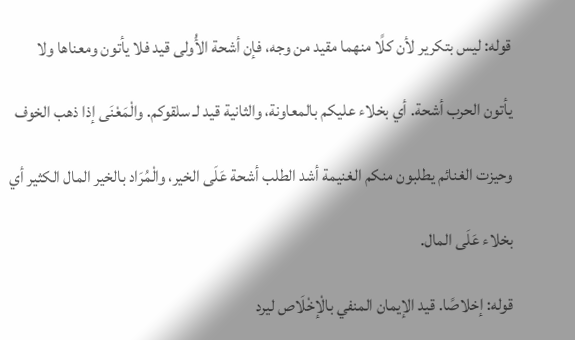قوله: ليس بتكرير لأن كلًا منهما مقيد من وجه، فإن أشحة الأُولى قيد فلا يأتون ومعناها ولا

يأتون الحرب أشحة. أي بخلاء عليكم بالمعاونة، والثانية قيد لـ سلقوكم. والْمَعْنَى إذا ذهب الخوف

وحيزت الغنائم يطلبون منكم الغنيمة أشد الطلب أشحة عَلَى الخير، والْمُرَاد بالخير المال الكثير أي

بخلاء عَلَى المال.

قوله: إخلاصًا. قيد الإيمان المنفي بالْإخْلَاص ليرد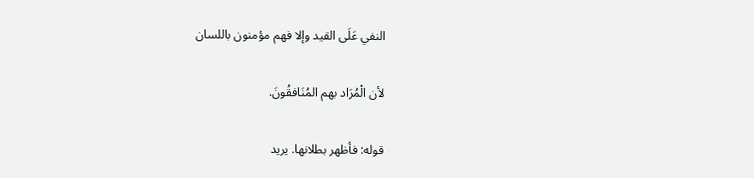النفي عَلَى القيد وإلا فهم مؤمنون باللسان

لأن الْمُرَاد بهم المُنَافقُونَ.

قوله: فأظهر بطلانها. يريد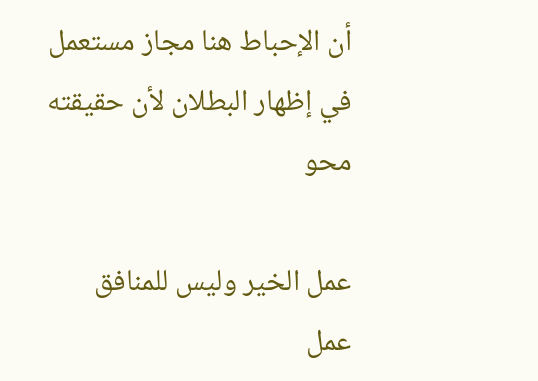أن الإحباط هنا مجاز مستعمل في إظهار البطلان لأن حقيقته محو

عمل الخير وليس للمنافق عمل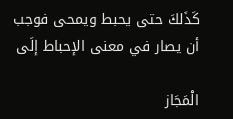كَذَلكَ حتى يحبط ويمحى فوجب أن يصار في معنى الإحباط إلَى

الْمَجَاز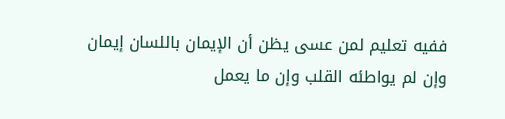ففيه تعليم لمن عسى يظن أن الإيمان باللسان إيمان وإن لم يواطئه القلب وإن ما يعمل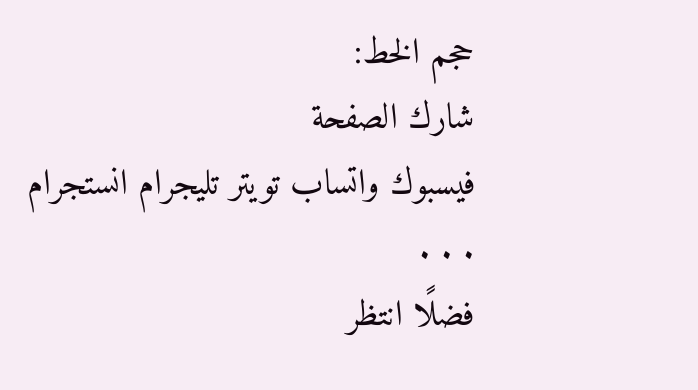حجم الخط:
شارك الصفحة
فيسبوك واتساب تويتر تليجرام انستجرام
. . .
فضلًا انتظر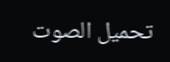تحميل الصوت